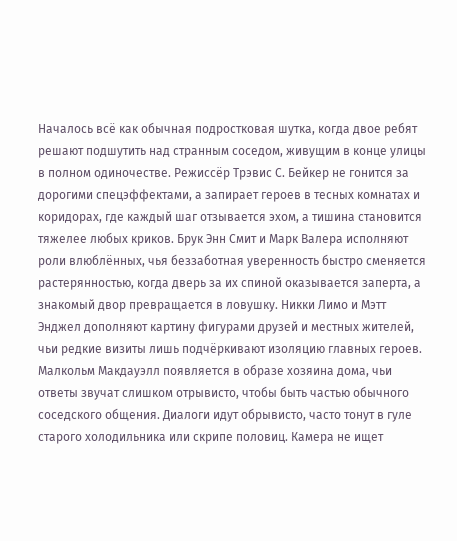Началось всё как обычная подростковая шутка, когда двое ребят решают подшутить над странным соседом, живущим в конце улицы в полном одиночестве. Режиссёр Трэвис С. Бейкер не гонится за дорогими спецэффектами, а запирает героев в тесных комнатах и коридорах, где каждый шаг отзывается эхом, а тишина становится тяжелее любых криков. Брук Энн Смит и Марк Валера исполняют роли влюблённых, чья беззаботная уверенность быстро сменяется растерянностью, когда дверь за их спиной оказывается заперта, а знакомый двор превращается в ловушку. Никки Лимо и Мэтт Энджел дополняют картину фигурами друзей и местных жителей, чьи редкие визиты лишь подчёркивают изоляцию главных героев. Малкольм Макдауэлл появляется в образе хозяина дома, чьи ответы звучат слишком отрывисто, чтобы быть частью обычного соседского общения. Диалоги идут обрывисто, часто тонут в гуле старого холодильника или скрипе половиц. Камера не ищет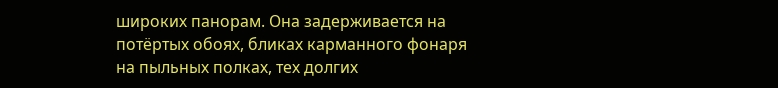широких панорам. Она задерживается на потёртых обоях, бликах карманного фонаря на пыльных полках, тех долгих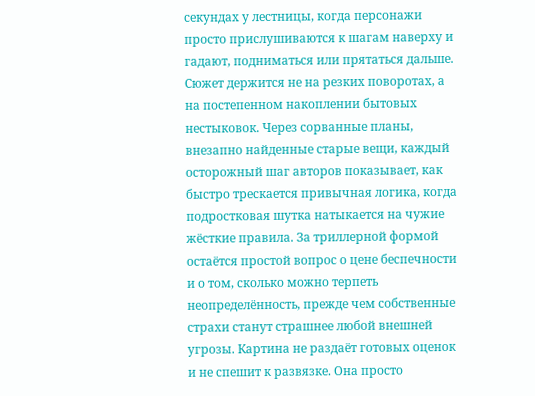секундах у лестницы, когда персонажи просто прислушиваются к шагам наверху и гадают, подниматься или прятаться дальше. Сюжет держится не на резких поворотах, а на постепенном накоплении бытовых нестыковок. Через сорванные планы, внезапно найденные старые вещи, каждый осторожный шаг авторов показывает, как быстро трескается привычная логика, когда подростковая шутка натыкается на чужие жёсткие правила. За триллерной формой остаётся простой вопрос о цене беспечности и о том, сколько можно терпеть неопределённость, прежде чем собственные страхи станут страшнее любой внешней угрозы. Картина не раздаёт готовых оценок и не спешит к развязке. Она просто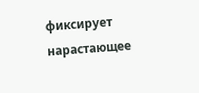фиксирует нарастающее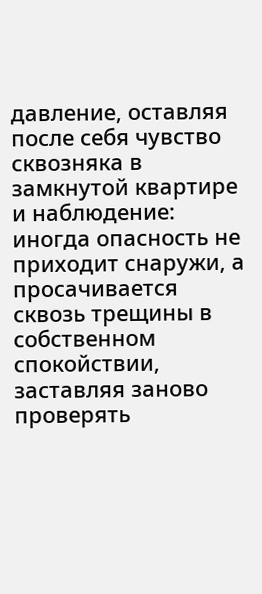давление, оставляя после себя чувство сквозняка в замкнутой квартире и наблюдение: иногда опасность не приходит снаружи, а просачивается сквозь трещины в собственном спокойствии, заставляя заново проверять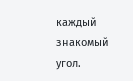каждый знакомый угол.